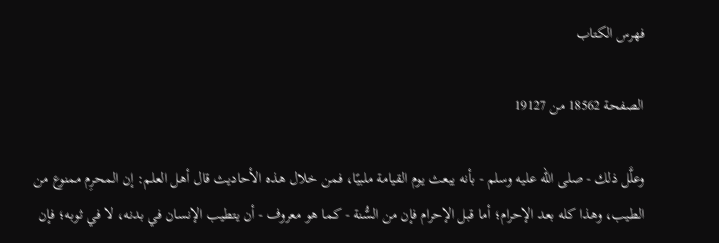فهرس الكتاب

الصفحة 18562 من 19127

وعلَّل ذلك - صلى الله عليه وسلم - بأنه يبعث يوم القيامة ملبيًا، فمن خلال هذه الأحاديث قال أهل العلم: إن المحرِم ممنوع من الطيب، وهذا كله بعد الإحرام؛ أما قبل الإحرام فإن من السُّنة - كما هو معروف - أن يتطيب الإنسان في بدنه، لا في ثوبه؛ فإن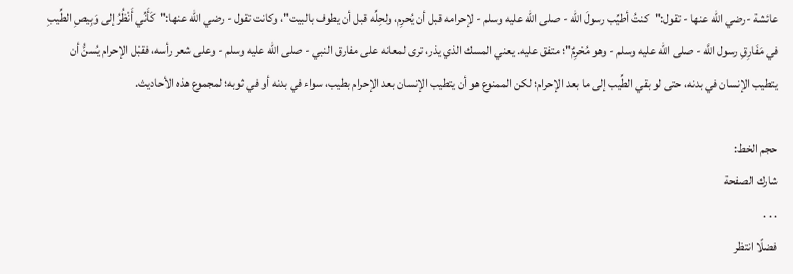عائشة -رضي الله عنها - تقول:"كنتُ أطيِّب رسولَ الله - صلى الله عليه وسلم - لإحرامه قبل أن يُحرِم، ولحِلِّه قبل أن يطوف بالبيت"، وكانت تقول - رضي الله عنها:"كَأَنِّي أَنْظُرُ إلى وَبِيصِ الطِّيبِ في مَفَارِقِ رسول اللَّه - صلى الله عليه وسلم - وهو مُحْرِمٌ"؛ متفق عليه. يعني المسك الذي يذر، ترى لمعانه على مفارق النبي - صلى الله عليه وسلم - وعلى شعر رأسه، فقبْل الإحرام يُسنُّ أن يتطيب الإنسان في بدنه، حتى لو بقي الطِّيب إلى ما بعد الإحرام؛ لكن الممنوع هو أن يتطيب الإنسان بعد الإحرام بطيب، سواء في بدنه أو في ثوبه؛ لمجموع هذه الأحاديث.

حجم الخط:
شارك الصفحة
. . .
فضلًا انتظر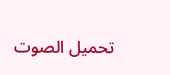تحميل الصوت